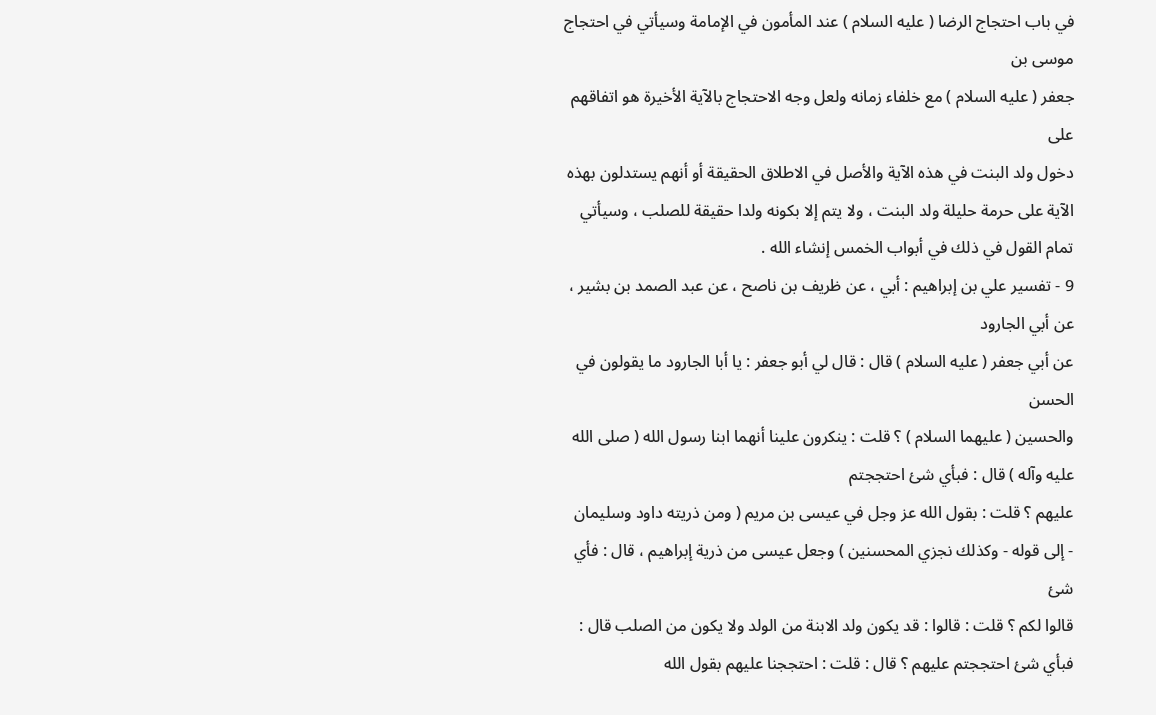في باب احتجاج الرضا ( عليه السلام ) عند المأمون في الإمامة وسيأتي في احتجاج موسى بن
جعفر ( عليه السلام ) مع خلفاء زمانه ولعل وجه الاحتجاج بالآية الأخيرة هو اتفاقهم على
دخول ولد البنت في هذه الآية والأصل في الاطلاق الحقيقة أو أنهم يستدلون بهذه
الآية على حرمة حليلة ولد البنت ، ولا يتم إلا بكونه ولدا حقيقة للصلب ، وسيأتي
تمام القول في ذلك في أبواب الخمس إنشاء الله .
9 - تفسير علي بن إبراهيم : أبي ، عن ظريف بن ناصح ، عن عبد الصمد بن بشير ، عن أبي الجارود
عن أبي جعفر ( عليه السلام ) قال : قال لي أبو جعفر : يا أبا الجارود ما يقولون في الحسن
والحسين ( عليهما السلام ) ؟ قلت : ينكرون علينا أنهما ابنا رسول الله ( صلى الله عليه وآله ) قال : فبأي شئ احتججتم
عليهم ؟ قلت : بقول الله عز وجل في عيسى بن مريم ( ومن ذريته داود وسليمان
- إلى قوله - وكذلك نجزي المحسنين ) وجعل عيسى من ذرية إبراهيم ، قال : فأي شئ
قالوا لكم ؟ قلت : قالوا : قد يكون ولد الابنة من الولد ولا يكون من الصلب قال :
فبأي شئ احتججتم عليهم ؟ قال : قلت : احتججنا عليهم بقول الله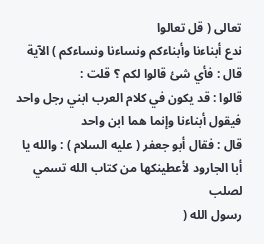تعالى ( قل تعالوا
ندع أبناءنا وأبناءكم ونساءنا ونساءكم ) الآية قال : فأي شئ قالوا لكم ؟ قلت :
قالوا : قد يكون في كلام العرب ابني رجل واحد فيقول أبناءنا وإنما هما ابن واحد
قال : فقال أبو جعفر ( عليه السلام ) : والله يا أبا الجارود لأعطينكها من كتاب الله تسمي لصلب
رسول الله (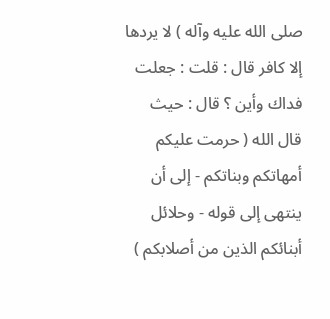صلى الله عليه وآله ) لا يردها إلا كافر قال : قلت : جعلت فداك وأين ؟ قال : حيث
قال الله ( حرمت عليكم أمهاتكم وبناتكم - إلى أن ينتهى إلى قوله - وحلائل
أبنائكم الذين من أصلابكم )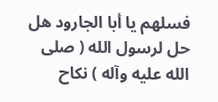فسلهم يا أبا الجارود هل حل لرسول الله ( صلى الله عليه وآله ) نكاح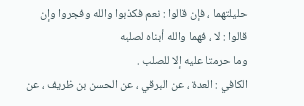حليلتهما ، فإن قالوا : نعم فكذبوا والله وفجروا وإن قالوا : لا ، فهما والله أبناه لصلبه
وما حرمتا عليه إلا للصلب .
الكافي : العدة ، عن البرقي ، عن الحسن بن ظريف ، عن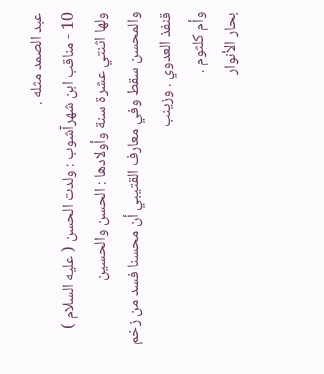عبد الصمد مثله .
10 - مناقب ابن شهرآشوب : ولدت الحسن ( عليه السلام ) ولها اثنتي عشرة سنة وأولادها : الحسن والحسين
والمحسن سقط وفي معارف القتيبي أن محسنا فسد من زخم قنفذ العدوي . وزينب
وأم كلثوم .
بحار الأنوار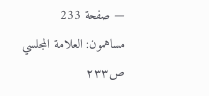— صفحة 233
مساهمون: العلامة المجلسي
ص٢٣٣